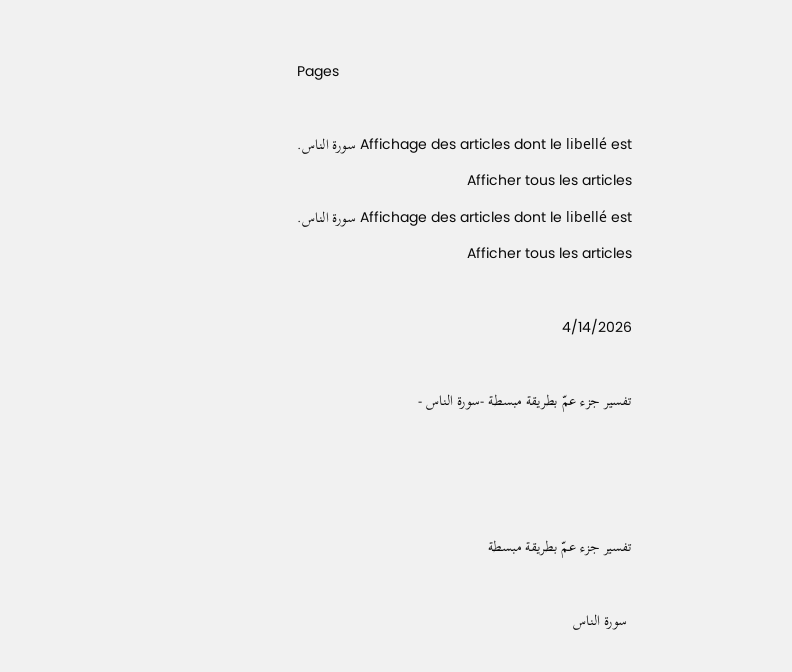Pages

Affichage des articles dont le libellé est سورة الناس. Afficher tous les articles
Affichage des articles dont le libellé est سورة الناس. Afficher tous les articles

4/14/2026

تفسير جزء عمّ بطريقة مبسطة -سورة الناس -



تفسير جزء عمّ بطريقة مبسطة

 سورة الناس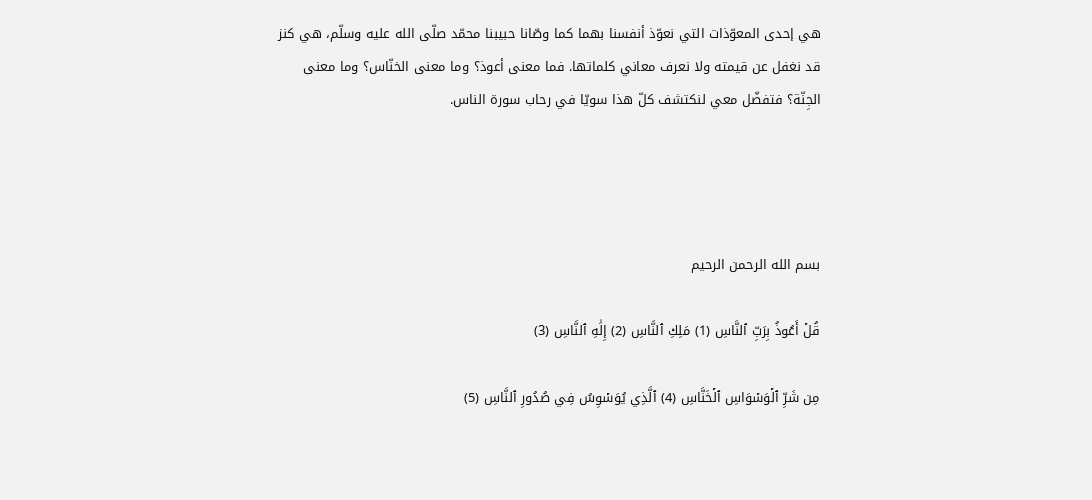هي إحدى المعوّذات التي نعوّذ أنفسنا بهما كما وصّانا حبيبنا محمّد صلّى الله عليه وسلّم، هي كنز قد نغفل عن قيمته ولا نعرف معاني كلماتها. فما معنى أعوذ؟ وما معنى الخنّاس؟ وما معنى الجِنّة؟ فتفضّل معي لنكتشف كلّ هذا سويّا في رحاب سورة الناس.




بسم الله الرحمن الرحيم

قُلۡ أَعُوذُ بِرَبِّ ٱلنَّاسِ (1) مَلِكِ ٱلنَّاسِ (2) إِلَٰهِ ٱلنَّاسِ (3)

مِن شَرِّ ٱلۡوَسۡوَاسِ ٱلۡخَنَّاسِ (4) ٱلَّذِي يُوَسۡوِسُ فِي صُدُورِ ٱلنَّاسِ (5)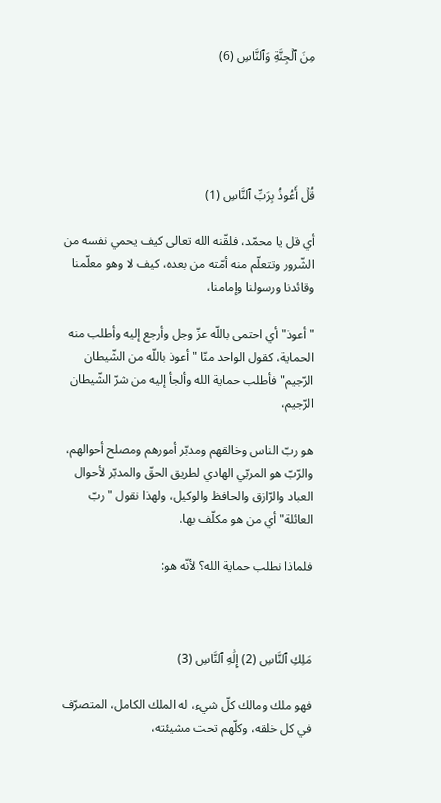مِنَ ٱلۡجِنَّةِ وَٱلنَّاسِ (6)





قُلۡ أَعُوذُ بِرَبِّ ٱلنَّاسِ (1)

أي قل يا محمّد، فلقّنه الله تعالى كيف يحمي نفسه من الشّرور وتتعلّم منه أمّته من بعده، كيف لا وهو معلّمنا وقائدنا ورسولنا وإمامنا،

"أعوذ" أي احتمى باللّه عزّ وجل وأرجع إليه وأطلب منه الحماية، كقول الواحد منّا "أعوذ باللّه من الشّيطان الرّجيم" فأطلب حماية الله وألجأ إليه من شرّ الشّيطان الرّجيم،

هو ربّ الناس وخالقهم ومدبّر أمورهم ومصلح أحوالهم، والرّبّ هو المربّي الهادي لطريق الحقّ والمدبّر لأحوال العباد والرّازق والحافظ والوكيل، ولهذا نقول "ربّ العائلة" أي من هو مكلّف بها.

فلماذا نطلب حماية الله؟ لأنّه هو:



مَلِكِ ٱلنَّاسِ (2) إِلَٰهِ ٱلنَّاسِ (3)

فهو ملك ومالك كلّ شيء، له الملك الكامل، المتصرّف في كل خلقه، وكلّهم تحت مشيئته،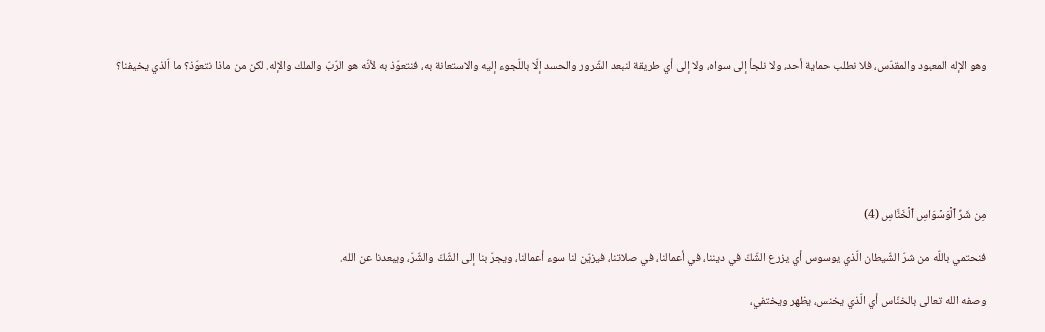وهو الإله المعبود والمقدّس، فلا نطلب حماية أحد، ولا نلجأ إلى سواه، ولا إلى أي طريقة لنبعد الشّرور والحسد إلّا باللّجوء إليه والاستعانة به، فنتعوّذ به لأنّه هو الرّبّ والملك والإله. لكن من ماذا نتعوّذ؟ ما اّلذي يخيفنا؟






مِن شَرِّ ٱلۡوَسۡوَاسِ ٱلۡخَنَّاسِ (4)

فنحتمي باللّه من شرّ الشّيطان الّذي يوسوس أي يزرع الشّكّ في ديننا، في أعمالنا، في صلاتنا، فيزيّن لنا سوء أعمالنا، ويجرّ بنا إلى الشّكّ والشّرّ، ويبعدنا عن الله.

وصفه الله تعالى بالخنّاس أي الّذي يخنس، يظهر ويختفي،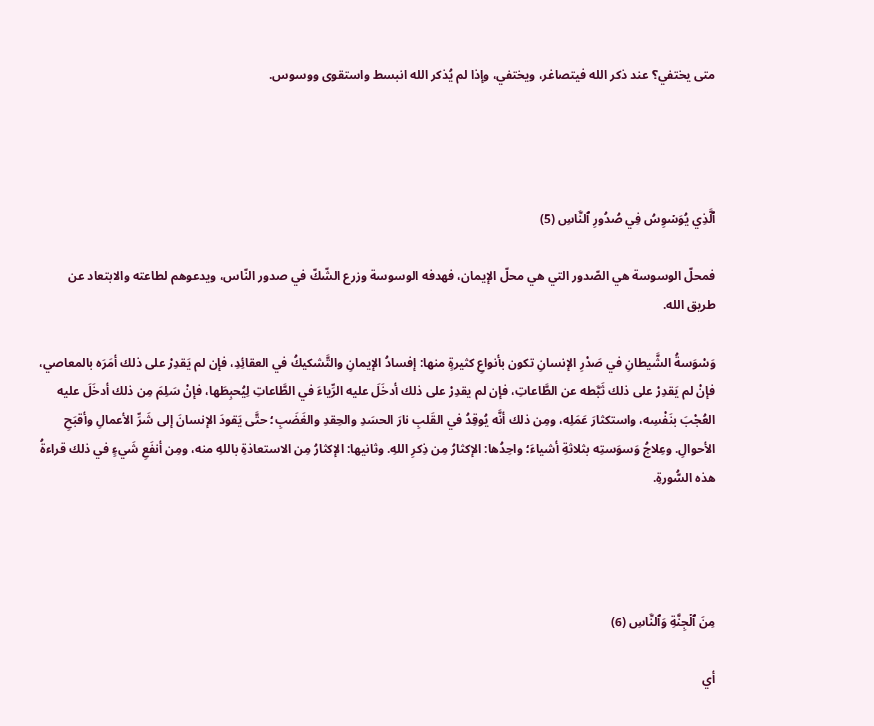متى يختفي؟ عند ذكر الله فيتصاغر، ويختفي، وإذا لم يُذكر الله انبسط واستقوى ووسوس.




ٱلَّذِي يُوَسۡوِسُ فِي صُدُورِ ٱلنَّاسِ (5)

فمحلّ الوسوسة هي الصّدور التي هي محلّ الإيمان، فهدفه الوسوسة وزرع الشّكّ في صدور النّاس، ويدعوهم لطاعته والابتعاد عن طريق الله.

وَسْوَسةُ الشَّيطانِ في صَدْرِ الإنسانِ تكون بأنواعِ كثيرةٍ منها: إفسادُ الإيمانِ والتَّشكيكُ في العقائِدِ، فإن لم يَقدِرْ على ذلك أمَرَه بالمعاصي، فإنْ لم يَقدِرْ على ذلك ثَبَّطه عن الطَّاعاتِ، فإن لم يقدِرْ على ذلك أدخَلَ عليه الرِّياءَ في الطَّاعاتِ لِيُحبِطَها، فإنْ سَلِمَ مِن ذلك أدخَلَ عليه العُجْبَ بنَفْسِه، واستكثارَ عَمَلِه، ومِن ذلك أنَّه يُوقِدُ في القَلبِ نارَ الحسَدِ والحِقدِ والغَضَبِ؛ حتَّى يَقودَ الإنسانَ إلى شَرِّ الأعمالِ وأقبَحِ الأحوالِ. وعِلاجُ وَسوَستِه بثلاثةِ أشياءَ؛ واحِدُها: الإكثارُ مِن ذِكرِ اللهِ. وثانيها: الإكثارُ مِن الاستعاذةِ باللهِ منه، ومِن أنفَعِ شَيءٍ في ذلك قراءةُ هذه السُّورةِ.




مِنَ ٱلۡجِنَّةِ وَٱلنَّاسِ (6)

أي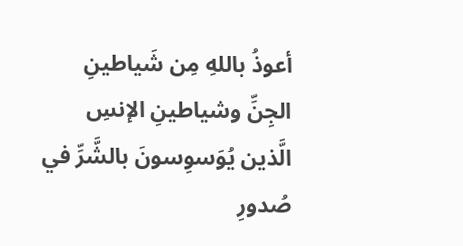أعوذُ باللهِ مِن شَياطينِ الجِنِّ وشياطينِ الإنسِ الَّذين يُوَسوِسونَ بالشَّرِّ في صُدورِ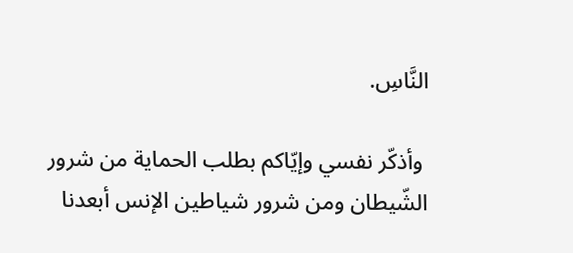النَّاسِ.

 وأذكّر نفسي وإيّاكم بطلب الحماية من شرور الشّيطان ومن شرور شياطين الإنس أبعدنا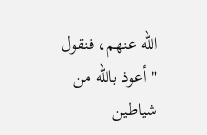الله عنهم، فنقول "أعوذ باللّه من شياطين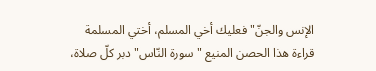الإنس والجنّ" فعليك أخي المسلم، أختي المسلمة قراءة هذا الحصن المنيع "سورة النّاس" دبر كلّ صلاة،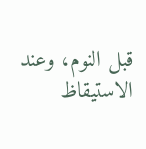قبل النوم، وعند الاستيقاظ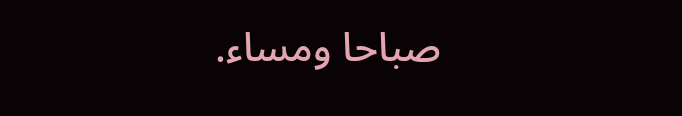صباحا ومساء.